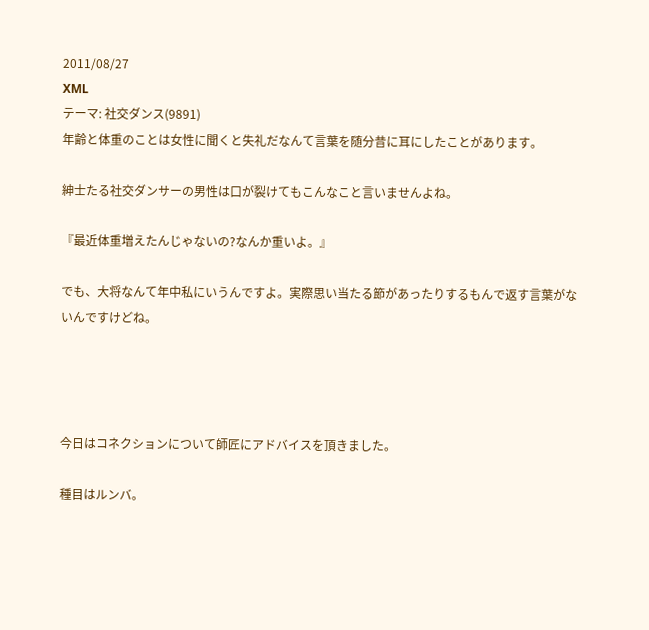2011/08/27
XML
テーマ: 社交ダンス(9891)
年齢と体重のことは女性に聞くと失礼だなんて言葉を随分昔に耳にしたことがあります。

紳士たる社交ダンサーの男性は口が裂けてもこんなこと言いませんよね。

『最近体重増えたんじゃないの?なんか重いよ。』

でも、大将なんて年中私にいうんですよ。実際思い当たる節があったりするもんで返す言葉がないんですけどね。




今日はコネクションについて師匠にアドバイスを頂きました。

種目はルンバ。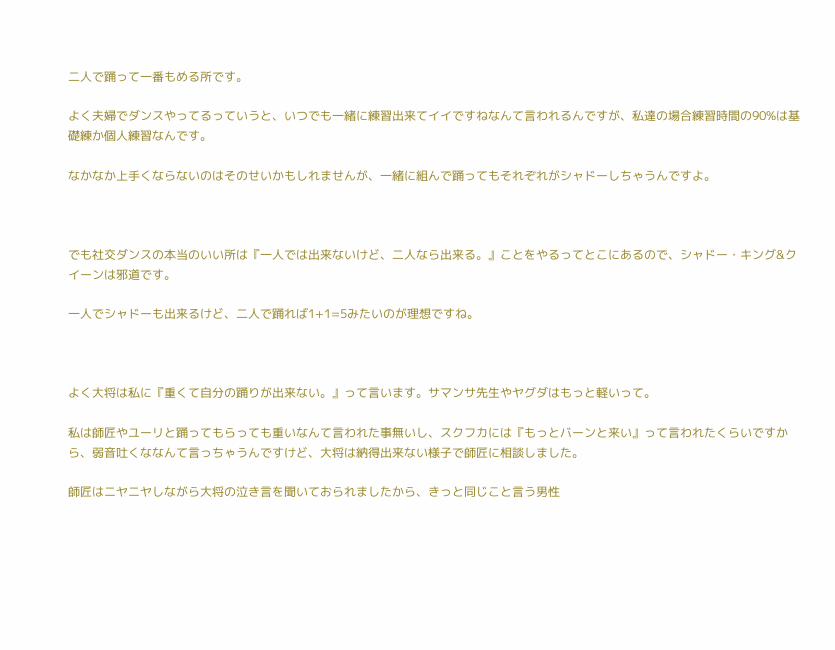二人で踊って一番もめる所です。

よく夫婦でダンスやってるっていうと、いつでも一緒に練習出来てイイですねなんて言われるんですが、私達の場合練習時間の90%は基礎練か個人練習なんです。

なかなか上手くならないのはそのせいかもしれませんが、一緒に組んで踊ってもそれぞれがシャドーしちゃうんですよ。



でも社交ダンスの本当のいい所は『一人では出来ないけど、二人なら出来る。』ことをやるってとこにあるので、シャドー・キング&クイーンは邪道です。

一人でシャドーも出来るけど、二人で踊れば1+1=5みたいのが理想ですね。



よく大将は私に『重くて自分の踊りが出来ない。』って言います。サマンサ先生やヤグダはもっと軽いって。

私は師匠やユーリと踊ってもらっても重いなんて言われた事無いし、スクフカには『もっとバーンと来い』って言われたくらいですから、弱音吐くななんて言っちゃうんですけど、大将は納得出来ない様子で師匠に相談しました。

師匠はニヤニヤしながら大将の泣き言を聞いておられましたから、きっと同じこと言う男性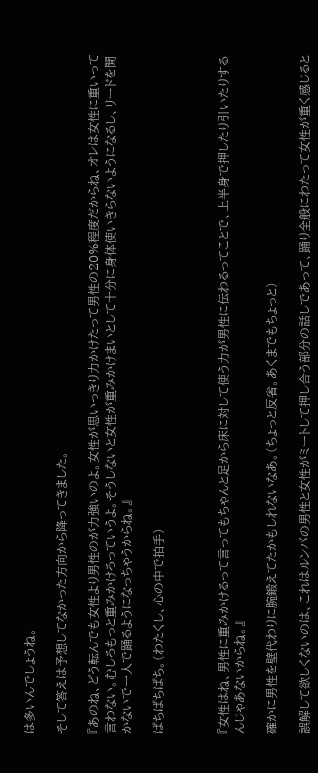は多いんでしょうね。

そして答えは予想してなかった方向から降ってきました。

『あのね、どう転んでも女性より男性のが力強いのよ。女性が思いっきり力かけたって男性の20%程度だからね、オレは女性に重いって言わない。むしろもっと重みかけろっていうよ。そうしないと女性が重みかけまいとして十分に身体使いきらないようになるし、リードを聞かないで一人で踊るようになっちゃうからね。』

ぱちぱちぱち。(わたくし、心の中で拍手)



『女性はね、男性に重みかけるって言ってもちゃんと足から床に対して使う力が男性に伝わるってことで、上半身で押したり引いたりするんじゃあないからね。』

確かに男性を壁代わりに腕鍛えてたかもしれないなあ。(ちょっと反省。あくまでもちょっと)

誤解して欲しくないのは、これはルンバの男性と女性がミートして押し合う部分の話しであって、踊り全般にわたって女性が重く感じると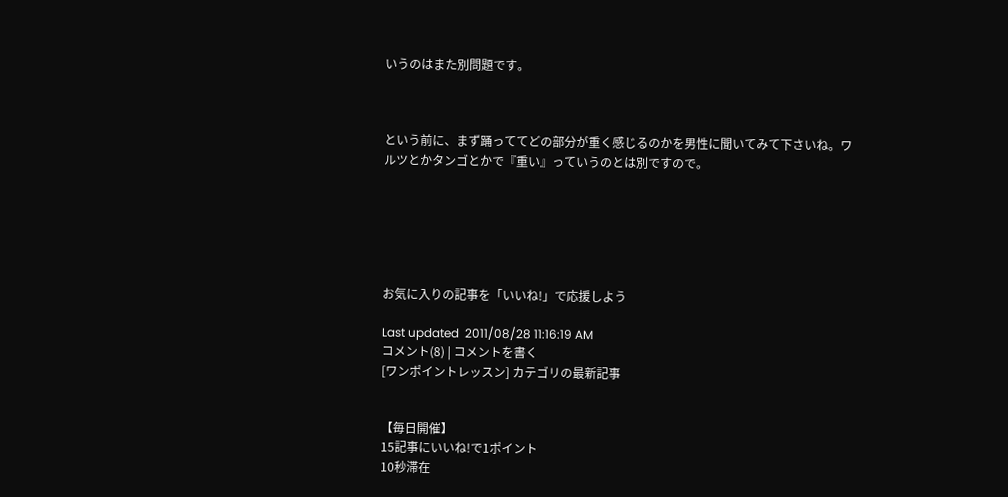いうのはまた別問題です。



という前に、まず踊っててどの部分が重く感じるのかを男性に聞いてみて下さいね。ワルツとかタンゴとかで『重い』っていうのとは別ですので。






お気に入りの記事を「いいね!」で応援しよう

Last updated  2011/08/28 11:16:19 AM
コメント(8) | コメントを書く
[ワンポイントレッスン] カテゴリの最新記事


【毎日開催】
15記事にいいね!で1ポイント
10秒滞在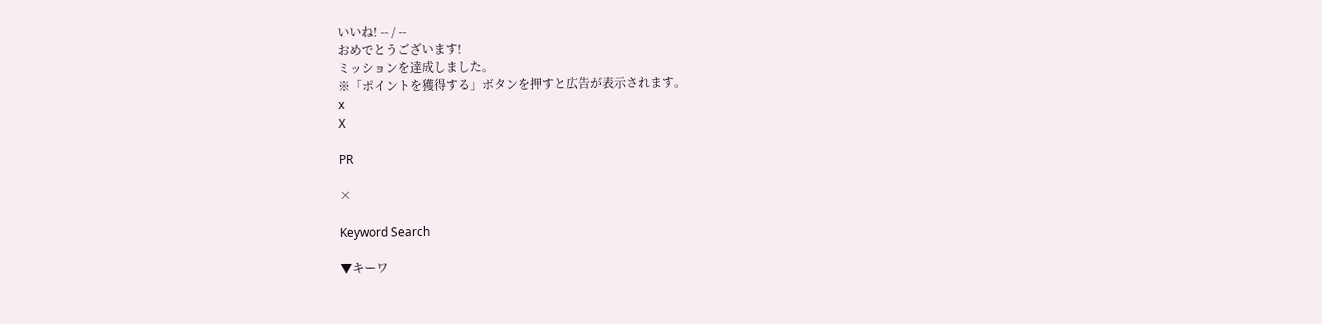いいね! -- / --
おめでとうございます!
ミッションを達成しました。
※「ポイントを獲得する」ボタンを押すと広告が表示されます。
x
X

PR

×

Keyword Search

▼キーワ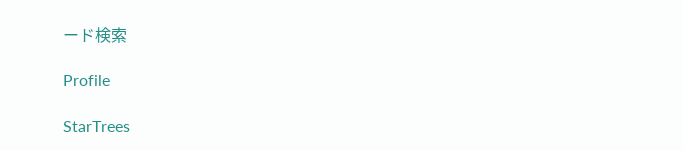ード検索

Profile

StarTrees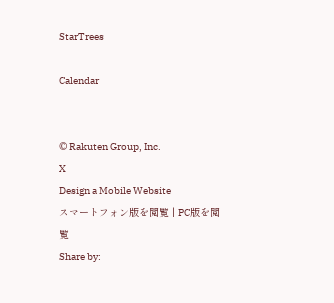StarTrees

Calendar


© Rakuten Group, Inc.
X
Design a Mobile Website
スマートフォン版を閲覧 | PC版を閲覧
Share by: